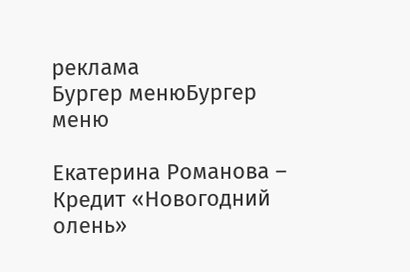реклама
Бургер менюБургер меню

Екатерина Романова – Кредит «Новогодний олень»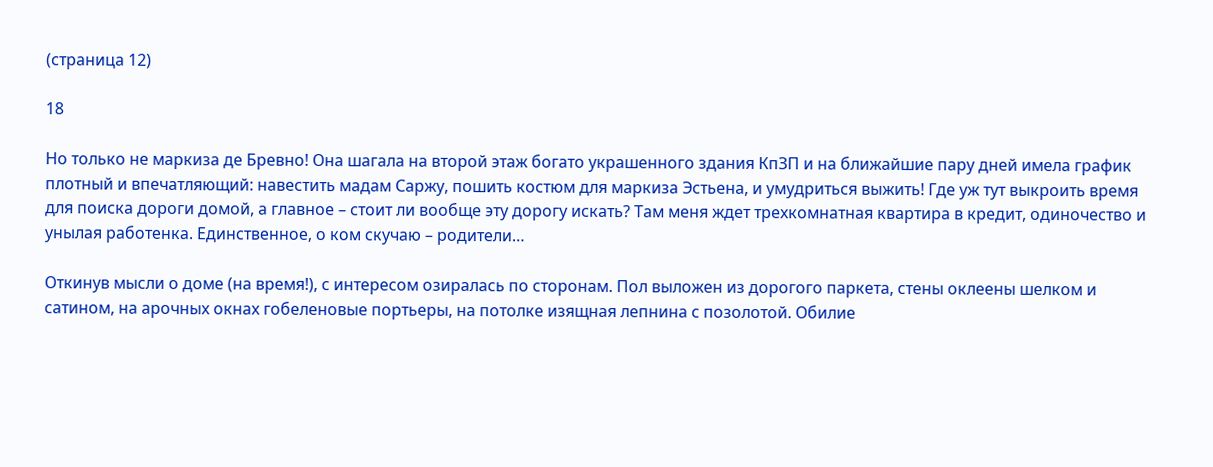(страница 12)

18

Но только не маркиза де Бревно! Она шагала на второй этаж богато украшенного здания КпЗП и на ближайшие пару дней имела график плотный и впечатляющий: навестить мадам Саржу, пошить костюм для маркиза Эстьена, и умудриться выжить! Где уж тут выкроить время для поиска дороги домой, а главное – стоит ли вообще эту дорогу искать? Там меня ждет трехкомнатная квартира в кредит, одиночество и унылая работенка. Единственное, о ком скучаю – родители…

Откинув мысли о доме (на время!), с интересом озиралась по сторонам. Пол выложен из дорогого паркета, стены оклеены шелком и сатином, на арочных окнах гобеленовые портьеры, на потолке изящная лепнина с позолотой. Обилие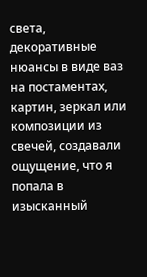света, декоративные нюансы в виде ваз на постаментах, картин, зеркал или композиции из свечей, создавали ощущение, что я попала в изысканный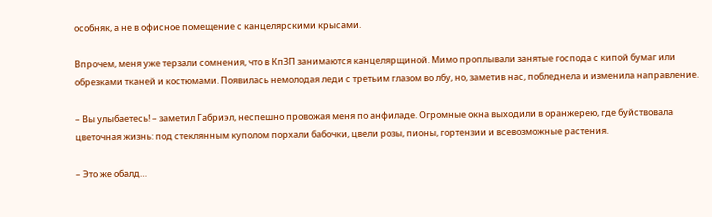особняк, а не в офисное помещение с канцелярскими крысами.

Впрочем, меня уже терзали сомнения, что в КпЗП занимаются канцелярщиной. Мимо проплывали занятые господа с кипой бумаг или обрезками тканей и костюмами. Появилась немолодая леди с третьим глазом во лбу, но, заметив нас, побледнела и изменила направление.

– Вы улыбаетесь! – заметил Габриэл, неспешно провожая меня по анфиладе. Огромные окна выходили в оранжерею, где буйствовала цветочная жизнь: под стеклянным куполом порхали бабочки, цвели розы, пионы, гортензии и всевозможные растения.

– Это же обалд…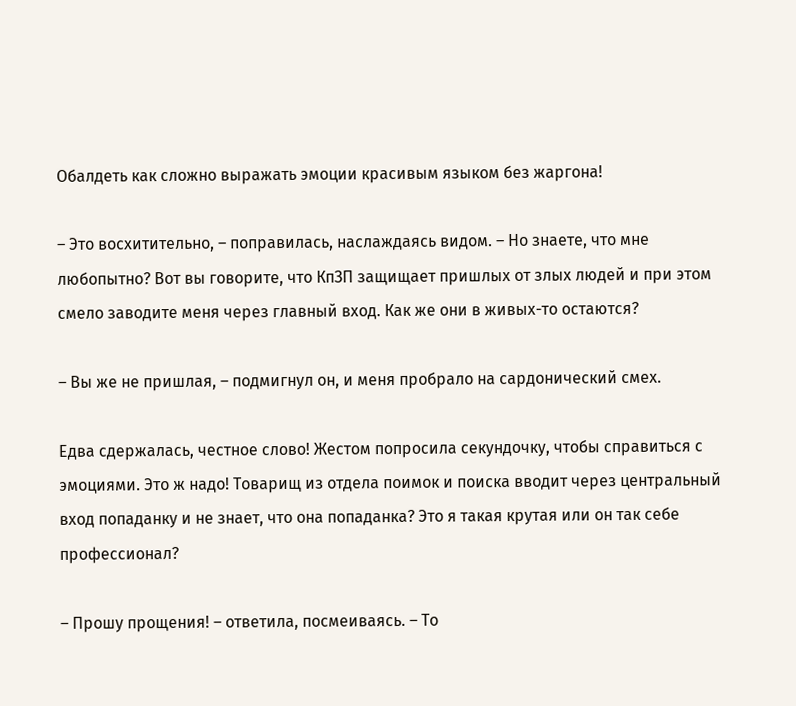Обалдеть как сложно выражать эмоции красивым языком без жаргона!

– Это восхитительно, – поправилась, наслаждаясь видом. – Но знаете, что мне любопытно? Вот вы говорите, что КпЗП защищает пришлых от злых людей и при этом смело заводите меня через главный вход. Как же они в живых-то остаются?

– Вы же не пришлая, – подмигнул он, и меня пробрало на сардонический смех.

Едва сдержалась, честное слово! Жестом попросила секундочку, чтобы справиться с эмоциями. Это ж надо! Товарищ из отдела поимок и поиска вводит через центральный вход попаданку и не знает, что она попаданка? Это я такая крутая или он так себе профессионал?

– Прошу прощения! – ответила, посмеиваясь. – То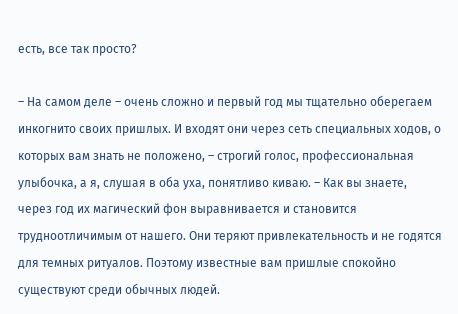есть, все так просто?

– На самом деле – очень сложно и первый год мы тщательно оберегаем инкогнито своих пришлых. И входят они через сеть специальных ходов, о которых вам знать не положено, – строгий голос, профессиональная улыбочка, а я, слушая в оба уха, понятливо киваю. – Как вы знаете, через год их магический фон выравнивается и становится трудноотличимым от нашего. Они теряют привлекательность и не годятся для темных ритуалов. Поэтому известные вам пришлые спокойно существуют среди обычных людей.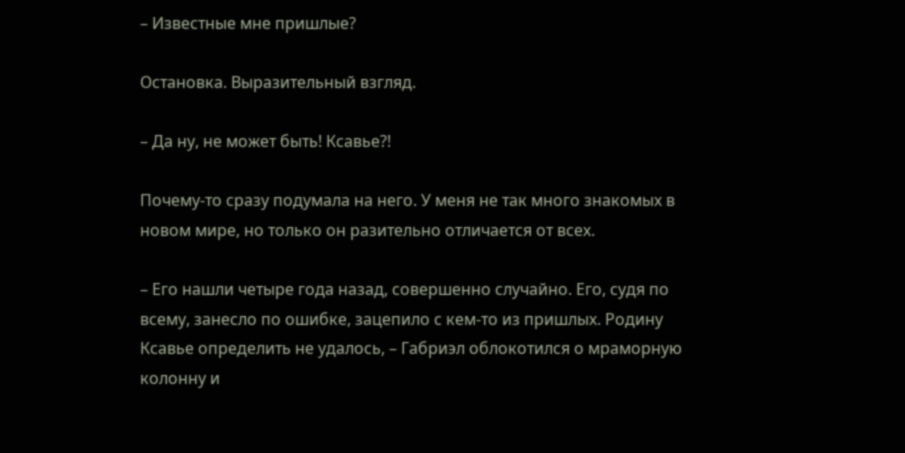– Известные мне пришлые?

Остановка. Выразительный взгляд.

– Да ну, не может быть! Ксавье?!

Почему-то сразу подумала на него. У меня не так много знакомых в новом мире, но только он разительно отличается от всех.

– Его нашли четыре года назад, совершенно случайно. Его, судя по всему, занесло по ошибке, зацепило с кем-то из пришлых. Родину Ксавье определить не удалось, – Габриэл облокотился о мраморную колонну и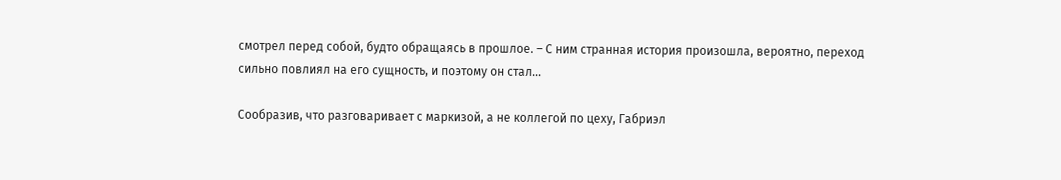смотрел перед собой, будто обращаясь в прошлое. – С ним странная история произошла, вероятно, переход сильно повлиял на его сущность, и поэтому он стал…

Сообразив, что разговаривает с маркизой, а не коллегой по цеху, Габриэл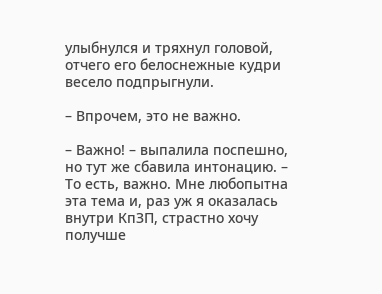улыбнулся и тряхнул головой, отчего его белоснежные кудри весело подпрыгнули.

– Впрочем, это не важно.

– Важно! – выпалила поспешно, но тут же сбавила интонацию. – То есть, важно. Мне любопытна эта тема и, раз уж я оказалась внутри КпЗП, страстно хочу получше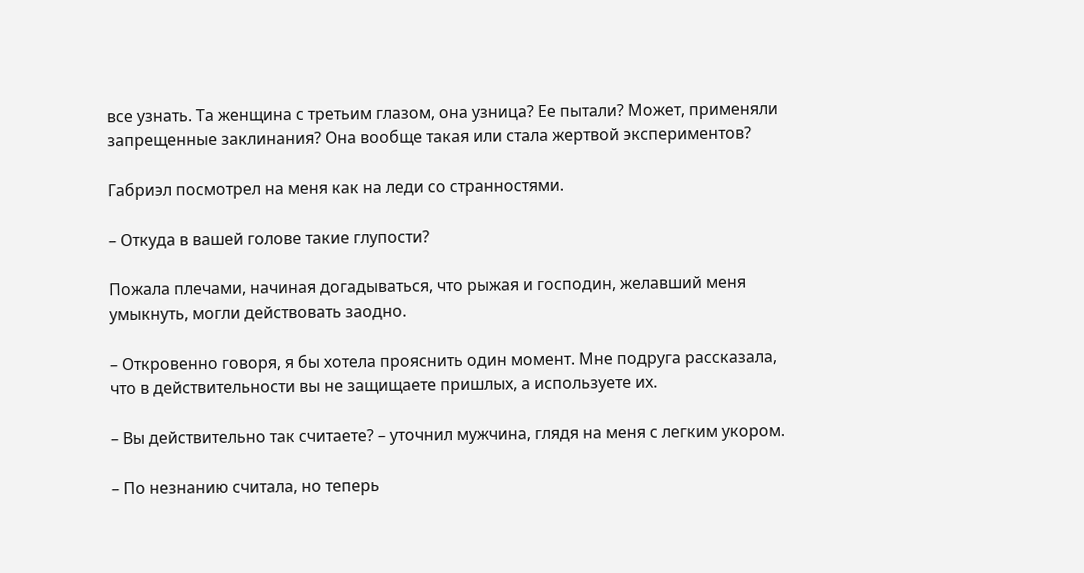все узнать. Та женщина с третьим глазом, она узница? Ее пытали? Может, применяли запрещенные заклинания? Она вообще такая или стала жертвой экспериментов?

Габриэл посмотрел на меня как на леди со странностями.

– Откуда в вашей голове такие глупости?

Пожала плечами, начиная догадываться, что рыжая и господин, желавший меня умыкнуть, могли действовать заодно.

– Откровенно говоря, я бы хотела прояснить один момент. Мне подруга рассказала, что в действительности вы не защищаете пришлых, а используете их.

– Вы действительно так считаете? – уточнил мужчина, глядя на меня с легким укором.

– По незнанию считала, но теперь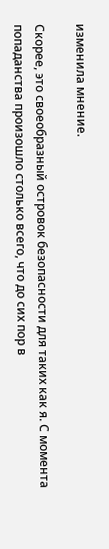изменила мнение.

Скорее, это своеобразный островок безопасности для таких как я. С момента попаданства произошло столько всего, что до сих пор в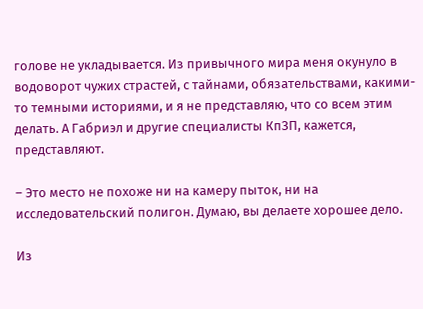голове не укладывается. Из привычного мира меня окунуло в водоворот чужих страстей, с тайнами, обязательствами, какими-то темными историями, и я не представляю, что со всем этим делать. А Габриэл и другие специалисты КпЗП, кажется, представляют.

– Это место не похоже ни на камеру пыток, ни на исследовательский полигон. Думаю, вы делаете хорошее дело.

Из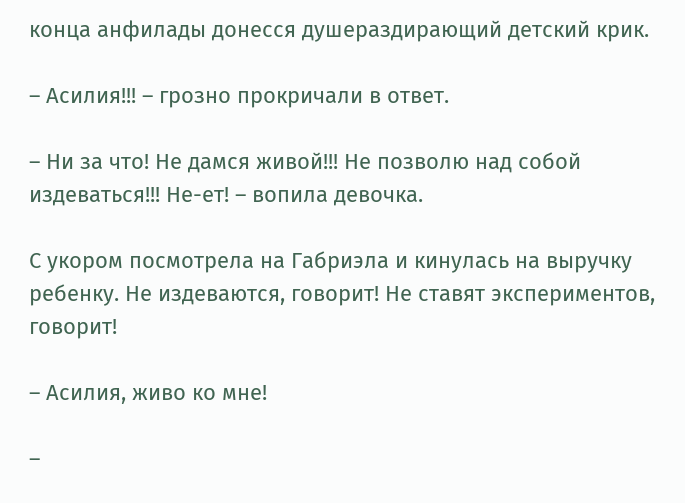конца анфилады донесся душераздирающий детский крик.

– Асилия!!! – грозно прокричали в ответ.

– Ни за что! Не дамся живой!!! Не позволю над собой издеваться!!! Не-ет! – вопила девочка.

С укором посмотрела на Габриэла и кинулась на выручку ребенку. Не издеваются, говорит! Не ставят экспериментов, говорит!

– Асилия, живо ко мне!

–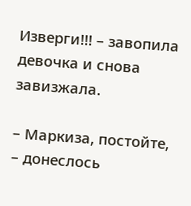Изверги!!! – завопила девочка и снова завизжала.

– Маркиза, постойте, – донеслось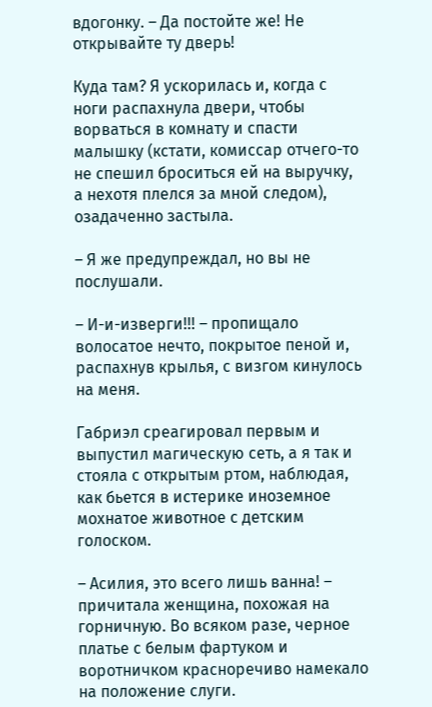вдогонку. – Да постойте же! Не открывайте ту дверь!

Куда там? Я ускорилась и, когда с ноги распахнула двери, чтобы ворваться в комнату и спасти малышку (кстати, комиссар отчего-то не спешил броситься ей на выручку, а нехотя плелся за мной следом), озадаченно застыла.

– Я же предупреждал, но вы не послушали.

– И-и-изверги!!! – пропищало волосатое нечто, покрытое пеной и, распахнув крылья, с визгом кинулось на меня.

Габриэл среагировал первым и выпустил магическую сеть, а я так и стояла с открытым ртом, наблюдая, как бьется в истерике иноземное мохнатое животное с детским голоском.

– Асилия, это всего лишь ванна! – причитала женщина, похожая на горничную. Во всяком разе, черное платье с белым фартуком и воротничком красноречиво намекало на положение слуги.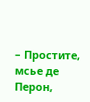– Простите, мсье де Перон,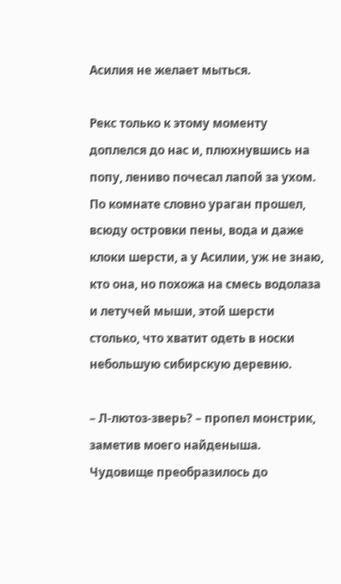Асилия не желает мыться.

Рекс только к этому моменту доплелся до нас и, плюхнувшись на попу, лениво почесал лапой за ухом. По комнате словно ураган прошел, всюду островки пены, вода и даже клоки шерсти, а у Асилии, уж не знаю, кто она, но похожа на смесь водолаза и летучей мыши, этой шерсти столько, что хватит одеть в носки небольшую сибирскую деревню.

– Л-лютоз-зверь? – пропел монстрик, заметив моего найденыша. Чудовище преобразилось до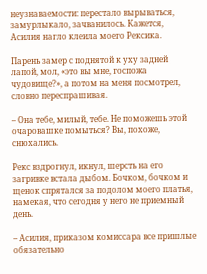неузнаваемости: перестало вырываться, замурлыкало, зачванилось. Кажется, Асилия нагло клеила моего Рексика.

Парень замер с поднятой к уху задней лапой, мол, «это вы мне, госпожа чудовище?», а потом на меня посмотрел, словно переспрашивая.

– Она тебе, милый, тебе. Не поможешь этой очаровашке помыться? Вы, похоже, снюхались.

Рекс вздрогнул, икнул, шерсть на его загривке встала дыбом. Бочком, бочком и щенок спрятался за подолом моего платья, намекая, что сегодня у него не приемный день.

– Асилия, приказом комиссара все пришлые обязательно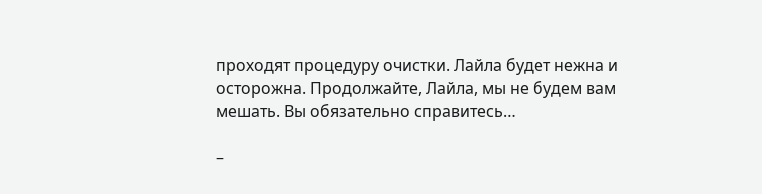проходят процедуру очистки. Лайла будет нежна и осторожна. Продолжайте, Лайла, мы не будем вам мешать. Вы обязательно справитесь…

–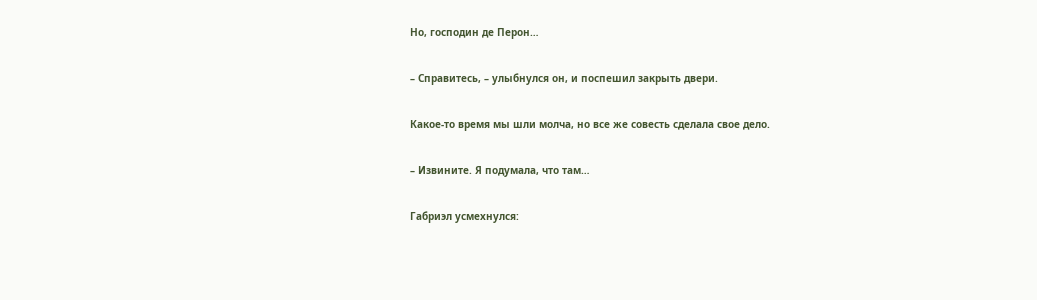Но, господин де Перон…

– Справитесь, – улыбнулся он, и поспешил закрыть двери.

Какое-то время мы шли молча, но все же совесть сделала свое дело.

– Извините. Я подумала, что там…

Габриэл усмехнулся: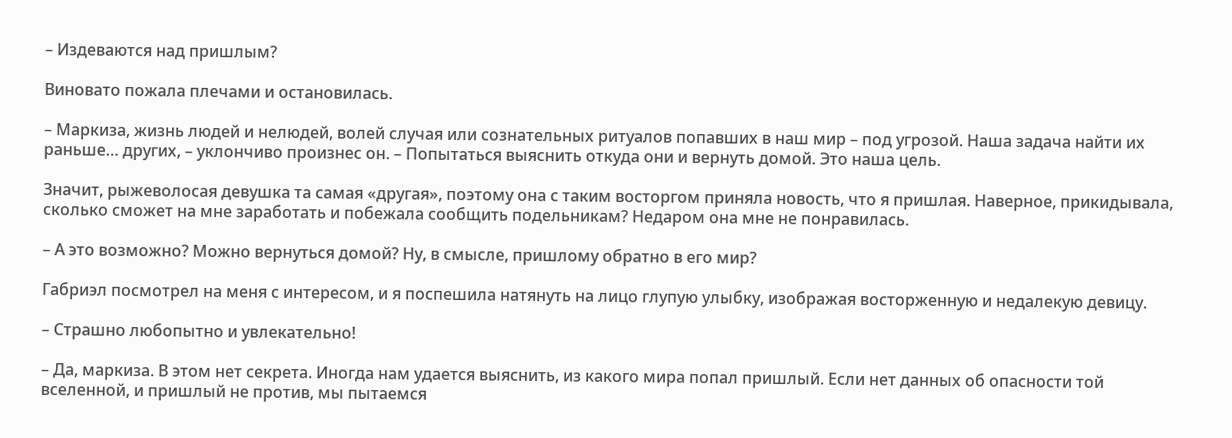– Издеваются над пришлым?

Виновато пожала плечами и остановилась.

– Маркиза, жизнь людей и нелюдей, волей случая или сознательных ритуалов попавших в наш мир – под угрозой. Наша задача найти их раньше… других, – уклончиво произнес он. – Попытаться выяснить откуда они и вернуть домой. Это наша цель.

Значит, рыжеволосая девушка та самая «другая», поэтому она с таким восторгом приняла новость, что я пришлая. Наверное, прикидывала, сколько сможет на мне заработать и побежала сообщить подельникам? Недаром она мне не понравилась.

– А это возможно? Можно вернуться домой? Ну, в смысле, пришлому обратно в его мир?

Габриэл посмотрел на меня с интересом, и я поспешила натянуть на лицо глупую улыбку, изображая восторженную и недалекую девицу.

– Страшно любопытно и увлекательно!

– Да, маркиза. В этом нет секрета. Иногда нам удается выяснить, из какого мира попал пришлый. Если нет данных об опасности той вселенной, и пришлый не против, мы пытаемся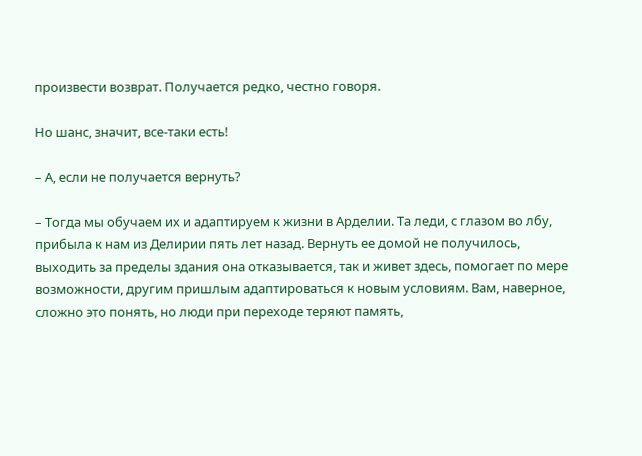произвести возврат. Получается редко, честно говоря.

Но шанс, значит, все-таки есть!

– А, если не получается вернуть?

– Тогда мы обучаем их и адаптируем к жизни в Арделии. Та леди, с глазом во лбу, прибыла к нам из Делирии пять лет назад. Вернуть ее домой не получилось, выходить за пределы здания она отказывается, так и живет здесь, помогает по мере возможности, другим пришлым адаптироваться к новым условиям. Вам, наверное, сложно это понять, но люди при переходе теряют память,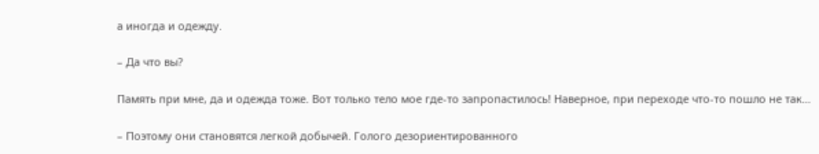а иногда и одежду.

– Да что вы?

Память при мне, да и одежда тоже. Вот только тело мое где-то запропастилось! Наверное, при переходе что-то пошло не так…

– Поэтому они становятся легкой добычей. Голого дезориентированного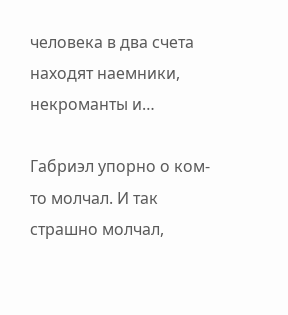человека в два счета находят наемники, некроманты и…

Габриэл упорно о ком-то молчал. И так страшно молчал,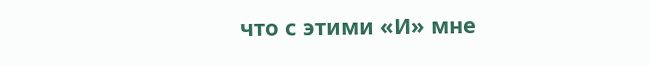что с этими «И» мне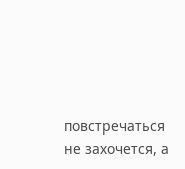повстречаться не захочется, а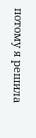потому я решила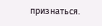признаться.